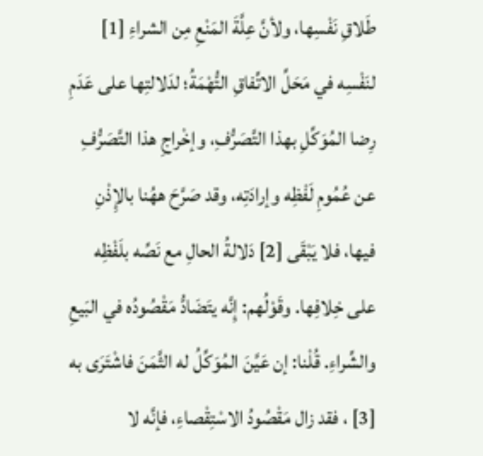طَلاقِ نَفْسِها، ولأنَّ عِلَّةَ المَنْعِ مِن الشراءِ [1] لنَفْسِه في مَحَلِّ الاتِّفاقِ التُّهْمَةُ؛ لدَلالتِها على عَدَمِ رِضا المُوَكِّلِ بهذا التَّصَرُّفِ، وإخْراجِ هذا التَّصَرُّفِ عن عُمُومِ لَفْظِه وإرادَتِه، وقد صَرَّحَ ههُنا بالإِذْنِ فيها، فلا يَبْقَى [2] دَلالةُ الحالِ مع نَصِّه بلَفْظِه على خِلافِها. وقَوْلُهم: إِنَّه يتَضَادُّ مَقْصُودُه في البَيعِ والشِّراءِ. قُلْنا: إن عَيَّنَ المُوَكِّلُ له الثَّمَنَ فاشْتَرَى به [3] ، فقد زال مَقْصُودُ الاسْتِقْصاءِ، فإنَّه لا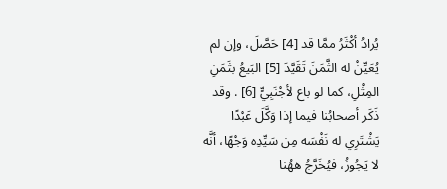يُرادُ أكْثَرُ ممَّا قد [4] حَصَّلَ، وإن لم يُعَيِّنْ له الثَّمَنَ تَقَيَّدَ [5] البَيعُ بثَمَنِ المِثْلِ، كما لو باع لأجْنَبِيٍّ [6] . وقد ذَكَر أصحابُنا فيما إذا وَكَّلَ عَبْدًا يَشْتَرِي له نَفْسَه مِن سَيِّدِه وَجْهًا، أنَّه لا يَجُوزُ، فيُخَرَّجُ ههُنا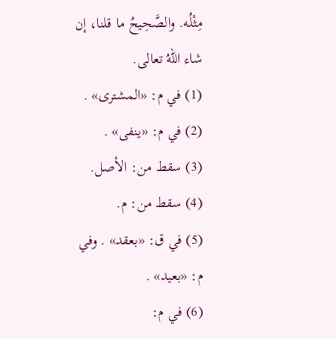مِثْلُه. والصَّحِيحُ ما قلنا، إن شاء اللهُ تعالى.
(1) في م: «المشترى» .
(2) في م: «ينفى» .
(3) سقط من: الأصل.
(4) سقط من: م.
(5) في ق: «بعقد» . وفي م: «بعيد» .
(6) في م: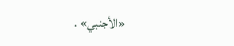«الأجنبي» .